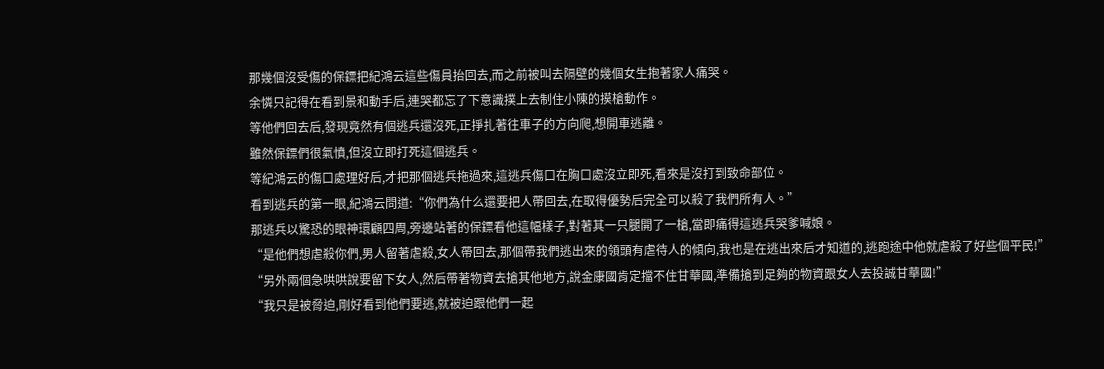那幾個沒受傷的保鏢把紀鴻云這些傷員抬回去,而之前被叫去隔壁的幾個女生抱著家人痛哭。
余憐只記得在看到景和動手后,連哭都忘了下意識撲上去制住小陳的摸槍動作。
等他們回去后,發現竟然有個逃兵還沒死,正掙扎著往車子的方向爬,想開車逃離。
雖然保鏢們很氣憤,但沒立即打死這個逃兵。
等紀鴻云的傷口處理好后,才把那個逃兵拖過來,這逃兵傷口在胸口處沒立即死,看來是沒打到致命部位。
看到逃兵的第一眼,紀鴻云問道:“你們為什么還要把人帶回去,在取得優勢后完全可以殺了我們所有人。”
那逃兵以驚恐的眼神環顧四周,旁邊站著的保鏢看他這幅樣子,對著其一只腿開了一槍,當即痛得這逃兵哭爹喊娘。
“是他們想虐殺你們,男人留著虐殺,女人帶回去,那個帶我們逃出來的領頭有虐待人的傾向,我也是在逃出來后才知道的,逃跑途中他就虐殺了好些個平民!”
“另外兩個急哄哄說要留下女人,然后帶著物資去搶其他地方,說金康國肯定擋不住甘華國,準備搶到足夠的物資跟女人去投誠甘華國!”
“我只是被脅迫,剛好看到他們要逃,就被迫跟他們一起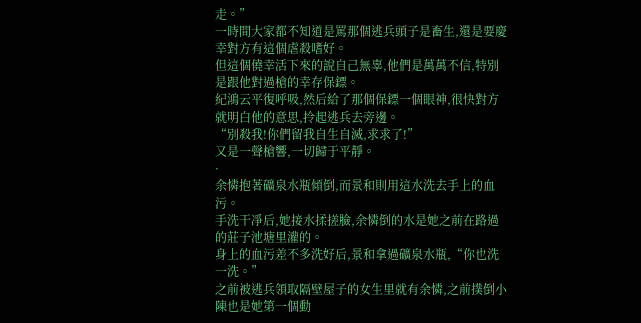走。”
一時間大家都不知道是罵那個逃兵頭子是畜生,還是要慶幸對方有這個虐殺嗜好。
但這個僥幸活下來的說自己無辜,他們是萬萬不信,特別是跟他對過槍的幸存保鏢。
紀鴻云平復呼吸,然后給了那個保鏢一個眼神,很快對方就明白他的意思,拎起逃兵去旁邊。
“別殺我!你們留我自生自滅,求求了!”
又是一聲槍響,一切歸于平靜。
·
余憐抱著礦泉水瓶傾倒,而景和則用這水洗去手上的血污。
手洗干凈后,她接水揉搓臉,余憐倒的水是她之前在路過的莊子池塘里灌的。
身上的血污差不多洗好后,景和拿過礦泉水瓶,“你也洗一洗。”
之前被逃兵領取隔壁屋子的女生里就有余憐,之前撲倒小陳也是她第一個動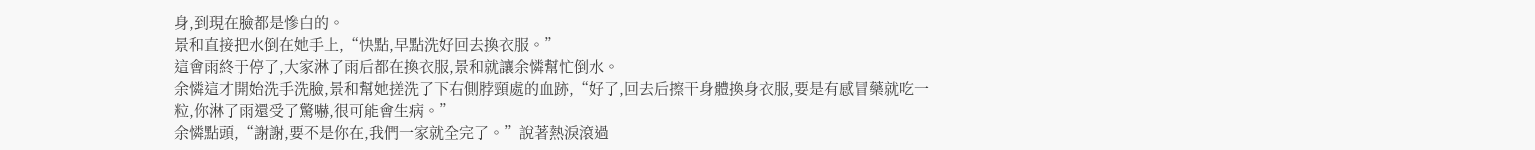身,到現在臉都是慘白的。
景和直接把水倒在她手上,“快點,早點洗好回去換衣服。”
這會雨終于停了,大家淋了雨后都在換衣服,景和就讓余憐幫忙倒水。
余憐這才開始洗手洗臉,景和幫她搓洗了下右側脖頸處的血跡,“好了,回去后擦干身體換身衣服,要是有感冒藥就吃一粒,你淋了雨還受了驚嚇,很可能會生病。”
余憐點頭,“謝謝,要不是你在,我們一家就全完了。”說著熱淚滾過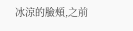冰涼的臉頰,之前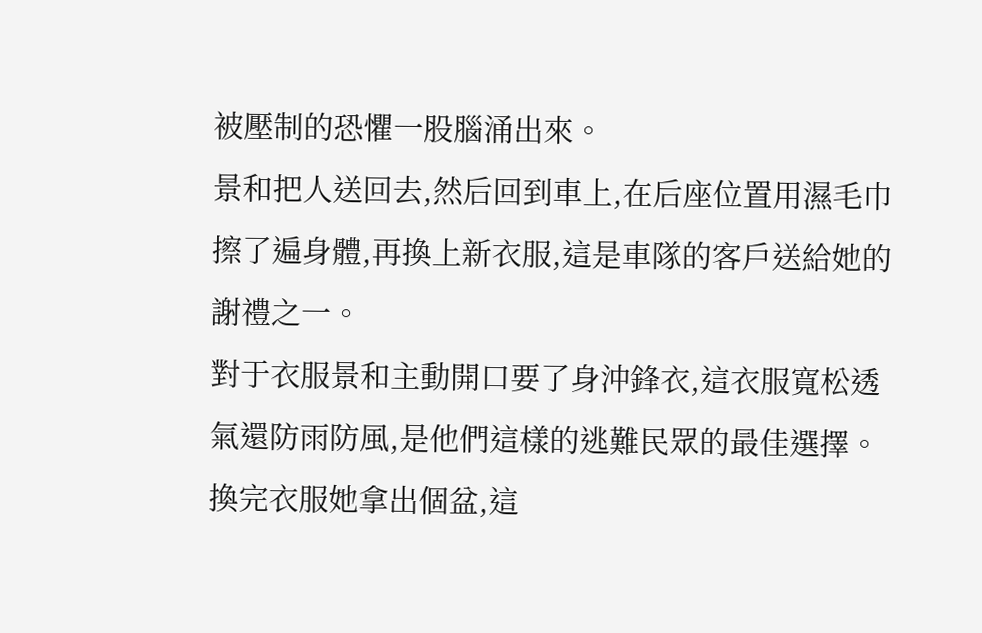被壓制的恐懼一股腦涌出來。
景和把人送回去,然后回到車上,在后座位置用濕毛巾擦了遍身體,再換上新衣服,這是車隊的客戶送給她的謝禮之一。
對于衣服景和主動開口要了身沖鋒衣,這衣服寬松透氣還防雨防風,是他們這樣的逃難民眾的最佳選擇。
換完衣服她拿出個盆,這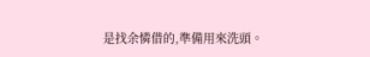是找余憐借的,準備用來洗頭。